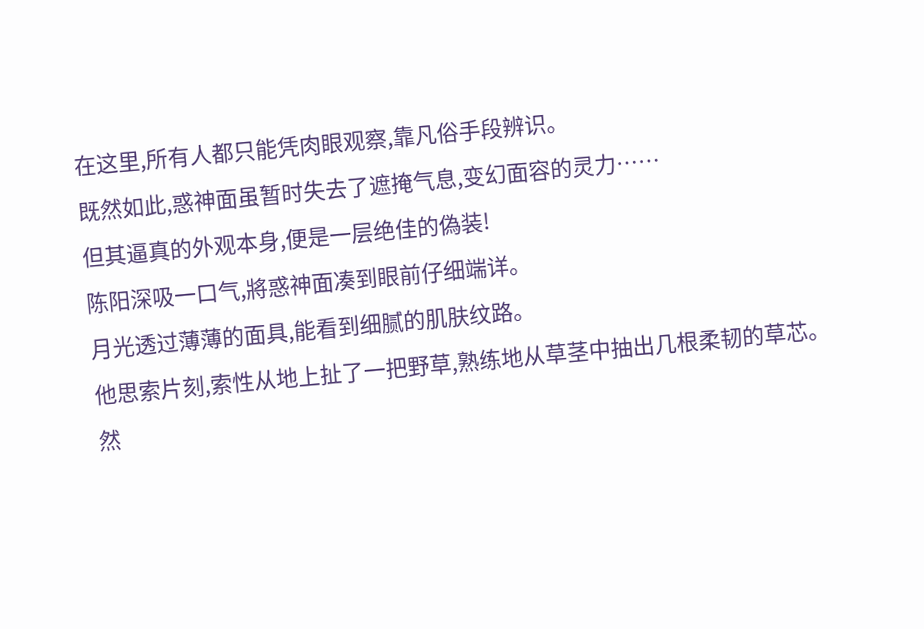在这里,所有人都只能凭肉眼观察,靠凡俗手段辨识。
既然如此,惑神面虽暂时失去了遮掩气息,变幻面容的灵力……
但其逼真的外观本身,便是一层绝佳的偽装!
陈阳深吸一口气,將惑神面凑到眼前仔细端详。
月光透过薄薄的面具,能看到细腻的肌肤纹路。
他思索片刻,索性从地上扯了一把野草,熟练地从草茎中抽出几根柔韧的草芯。
然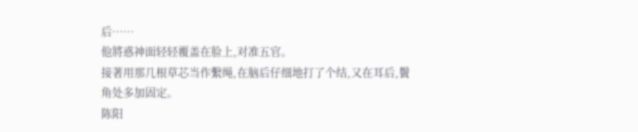后……
他將惑神面轻轻覆盖在脸上,对准五官。
接著用那几根草芯当作繫绳,在脑后仔细地打了个结,又在耳后,鬢角处多加固定。
陈阳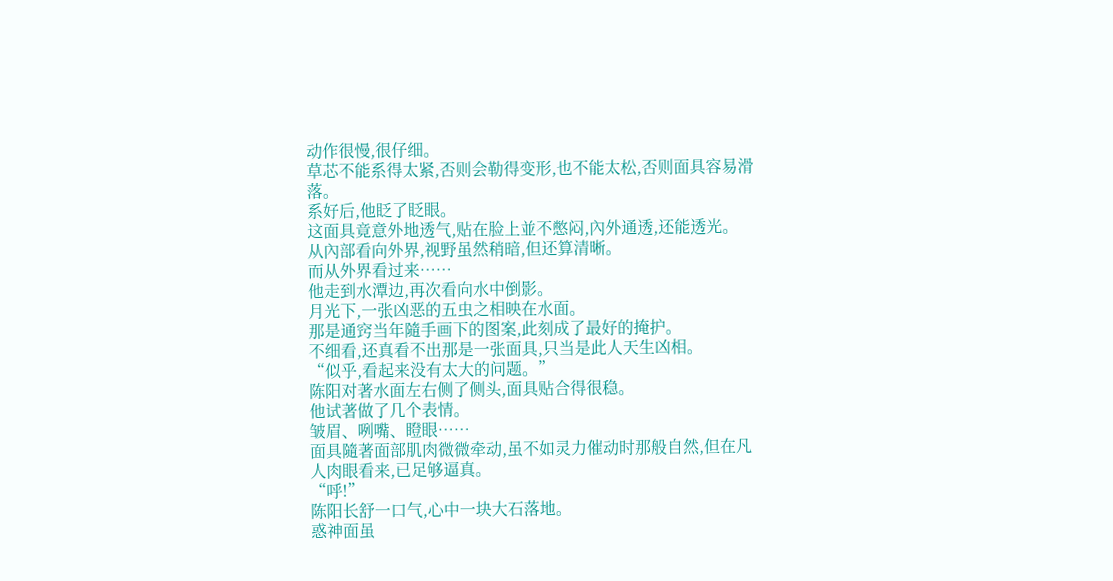动作很慢,很仔细。
草芯不能系得太紧,否则会勒得变形,也不能太松,否则面具容易滑落。
系好后,他眨了眨眼。
这面具竟意外地透气,贴在脸上並不憋闷,內外通透,还能透光。
从內部看向外界,视野虽然稍暗,但还算清晰。
而从外界看过来……
他走到水潭边,再次看向水中倒影。
月光下,一张凶恶的五虫之相映在水面。
那是通窍当年隨手画下的图案,此刻成了最好的掩护。
不细看,还真看不出那是一张面具,只当是此人天生凶相。
“似乎,看起来没有太大的问题。”
陈阳对著水面左右侧了侧头,面具贴合得很稳。
他试著做了几个表情。
皱眉、咧嘴、瞪眼……
面具隨著面部肌肉微微牵动,虽不如灵力催动时那般自然,但在凡人肉眼看来,已足够逼真。
“呼!”
陈阳长舒一口气,心中一块大石落地。
惑神面虽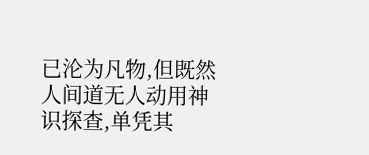已沦为凡物,但既然人间道无人动用神识探查,单凭其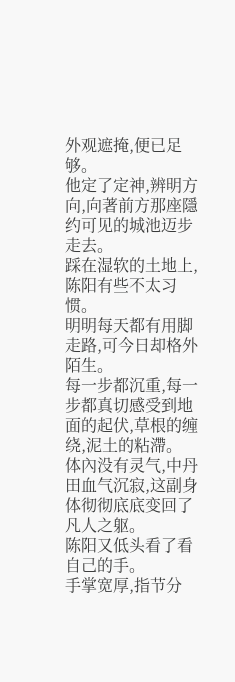外观遮掩,便已足够。
他定了定神,辨明方向,向著前方那座隱约可见的城池迈步走去。
踩在湿软的土地上,陈阳有些不太习惯。
明明每天都有用脚走路,可今日却格外陌生。
每一步都沉重,每一步都真切感受到地面的起伏,草根的缠绕,泥土的粘滯。
体內没有灵气,中丹田血气沉寂,这副身体彻彻底底变回了凡人之躯。
陈阳又低头看了看自己的手。
手掌宽厚,指节分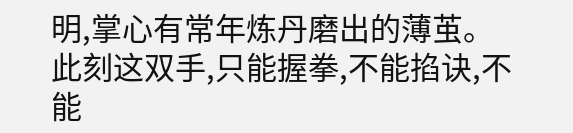明,掌心有常年炼丹磨出的薄茧。
此刻这双手,只能握拳,不能掐诀,不能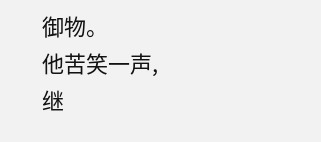御物。
他苦笑一声,继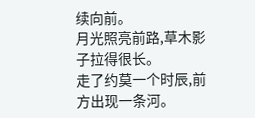续向前。
月光照亮前路,草木影子拉得很长。
走了约莫一个时辰,前方出现一条河。